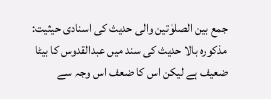جمع بین الصلوٰتین والی حدیث کی اسنادی حیثیت:
مذکورہ بالا حدیث کی سند میں عبدالقدوس کا بیٹا ضعیف ہے لیکن اس کا ضعف اس وجہ سے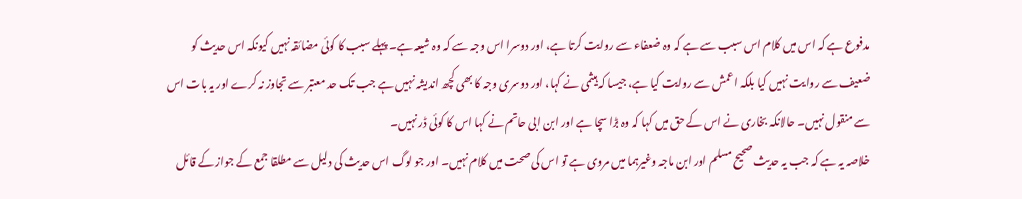مدفوع ہے کہ اس میں کلام اس سبب سے ہے کہ وہ ضعفاء سے روایت کرتا ہے، اور دوسرا اس وجہ سے کہ وہ شیعہ ہے۔ پہلے سبب کا کوئی مضائقہ نہیں کیونکہ اس حدیث کو ضعیف سے روایت نہیں کیا بلکہ اعمش سے روایت کیا ہے، جیسا کہ ہیثمی نے کہا، اور دوسری وجہ کا بھی کچھ اندیشہ نہیں ہے جب تک حد معتبر سے تجاوز نہ کرے اور یہ بات اس سے منقول نہیں۔ حالانکہ بخاری نے اس کے حق میں کہا کہ وہ بڑا سچا ہے اور ابن ابی حاتم نے کہا اس کا کوئی ڈر نہیں۔
خلاصہ یہ ہے کہ جب یہ حدیث صحیح مسلم اور ابن ماجہ وغیرہما میں مروی ہے تو اس کی صحت میں کلام نہیں۔ اور جو لوگ اس حدیث کی دلیل سے مطلقا جمع کے جواز کے قائل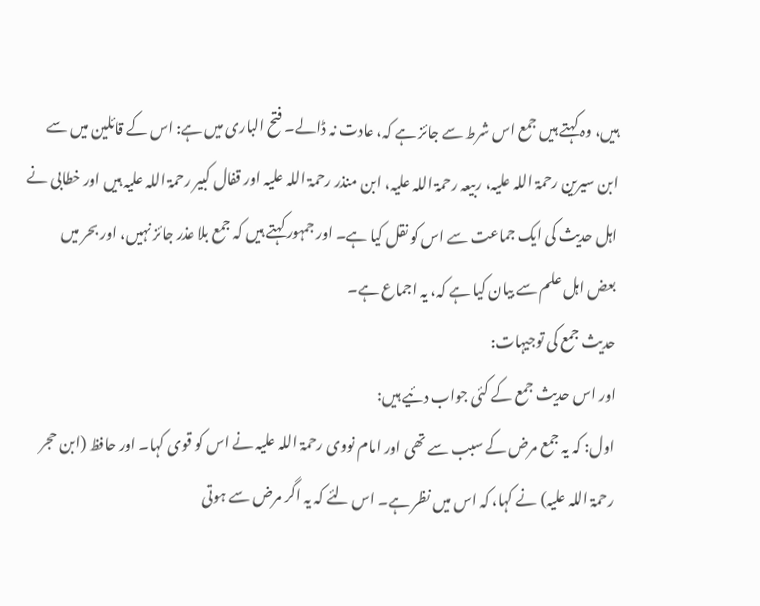ہیں، وہ کہتے ہیں جمع اس شرط سے جائز ہے کہ، عادت نہ ڈالے۔ فتح الباری میں ہے: اس کے قائلین میں سے ابن سیرین رحمۃ اللہ علیہ، ربیعہ رحمۃ اللہ علیہ، ابن منذر رحمۃ اللہ علیہ اور قفال کبیر رحمۃ اللہ علیہ ہیں اور خطابی نے اہل حدیث کی ایک جماعت سے اس کو نقل کیا ہے۔ اور جمہور کہتے ہیں کہ جمع بلا عذر جائز نہیں، اور بحر میں بعض اہل علم سے بیان کیا ہے کہ، یہ اجماع ہے۔
حدیث جمع کی توجیہات:
اور اس حدیث جمع کے کئی جواب دئیے ہیں:
اول: کہ یہ جمع مرض کے سبب سے تھی اور امام نووی رحمۃ اللہ علیہ نے اس کو قوی کہا۔ اور حافظ (ابن حجر رحمۃ اللہ علیہ) نے کہا، کہ اس میں نظر ہے۔ اس لئے کہ یہ اگر مرض سے ہوتی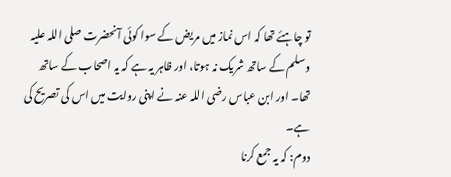تو چاہئے تھا کہ اس نماز میں مریض کے سوا کوئی آنحضرت صلی اللہ علیہ وسلم کے ساتھ شریک نہ ہوتا، اور ظاہر یہ ہے کہ یہ اصحاب کے ساتھ تھا۔ اور ابن عباس رضی اللہ عنہ نے اپنی روایت میں اس کی تصریح کی ہے۔
دوم: کہ یہ جمع کرنا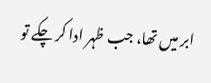ابر میں تھا، جب ظہر ادا کر چکے تو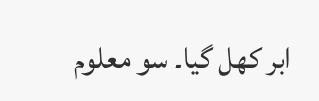ابر کھل گیا۔ سو معلوم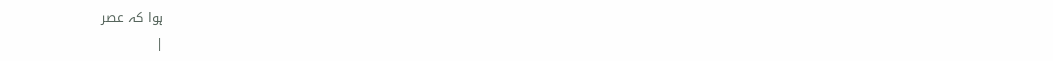ہوا کہ عصر
|